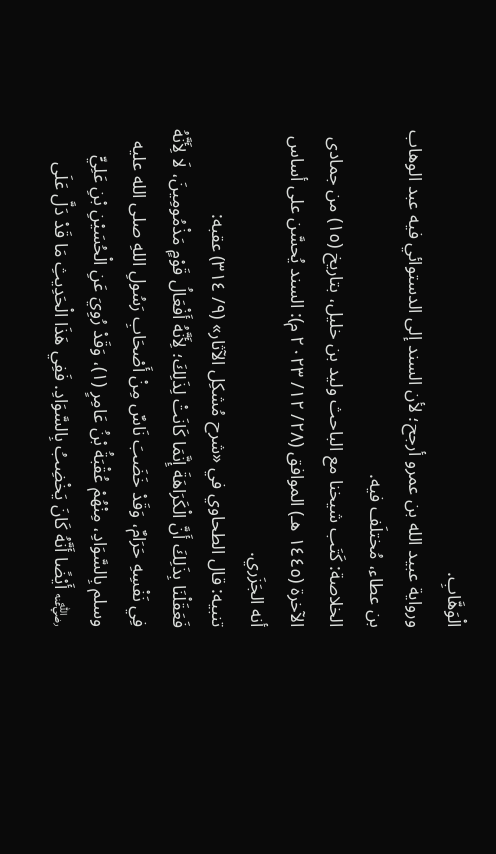الْوَهَّابِ.
ورواية عبيد الله بن عمرو أرجح؛ لأن السند إلى الدستوائي فيه عبد الوهاب بن عطاء، مُختلَف فيه.
الخلاصة: كَتَب شيخنا مع الباحث وليد بن خليل، بتاريخ (١٥) من جمادى الآخرة (١٤٤٥ هـ) الموافق (٢٨/ ١٢/ ٢٠٢٣ م): السند يُحسَّن على أساس أنه الجَزَري.
تنبيه: قال الطحاوي في «شرح مُشكِل الآثار» (٩/ ٣١٤) عقبه:
فَعَقَلْنَا بِذَلِكَ أَنَّ الْكَرَاهَةَ إِنَّمَا كَانَتْ لِذَلِكَ؛ لِأَنَّهُ أَفْعَالُ قَوْمٍ مَذْمُومِينَ، لَا لِأَنَّهُ فِي نَفْسِهِ حَرَامٌ، وَقَدْ خَضَبَ نَاسٌ مِنْ أَصْحَابِ رَسُولِ اللهِ صلى الله عليه وسلم بِالسَّوَادِ، مِنْهُمْ عُقْبَةُ بْنُ عَامِرٍ (١)، وَقَدْ رُوِيَ عَنِ الْحُسَيْنِ بْنِ عَلِيٍّ ﵁ أَيْضًا أَنَّهُ كَانَ يَخْضِبُ بِالسَّوَادِ. فَفِي هَذَا الْحَدِيثِ مَا قَدْ دَلَّ عَلَى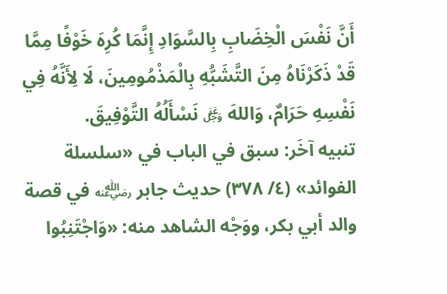أَنَّ نَفْسَ الْخِضَابِ بِالسَّوَادِ إِنَّمَا كُرِهَ خَوْفًا مِمَّا قَدْ ذَكَرْنَاهُ مِنَ التَّشَبُّهِ بِالْمَذْمُومِينَ، لَا لِأَنَّهُ فِي نَفْسِهِ حَرَامٌ، وَاللهَ ﷿ نَسْأَلُهُ التَّوْفِيقَ.
تنبيه آخَر: سبق في الباب في «سلسلة الفوائد» (٤/ ٣٧٨) حديث جابر ﵁ في قصة والد أبي بكر، ووَجْه الشاهد منه: «وَاجْتَنِبُوا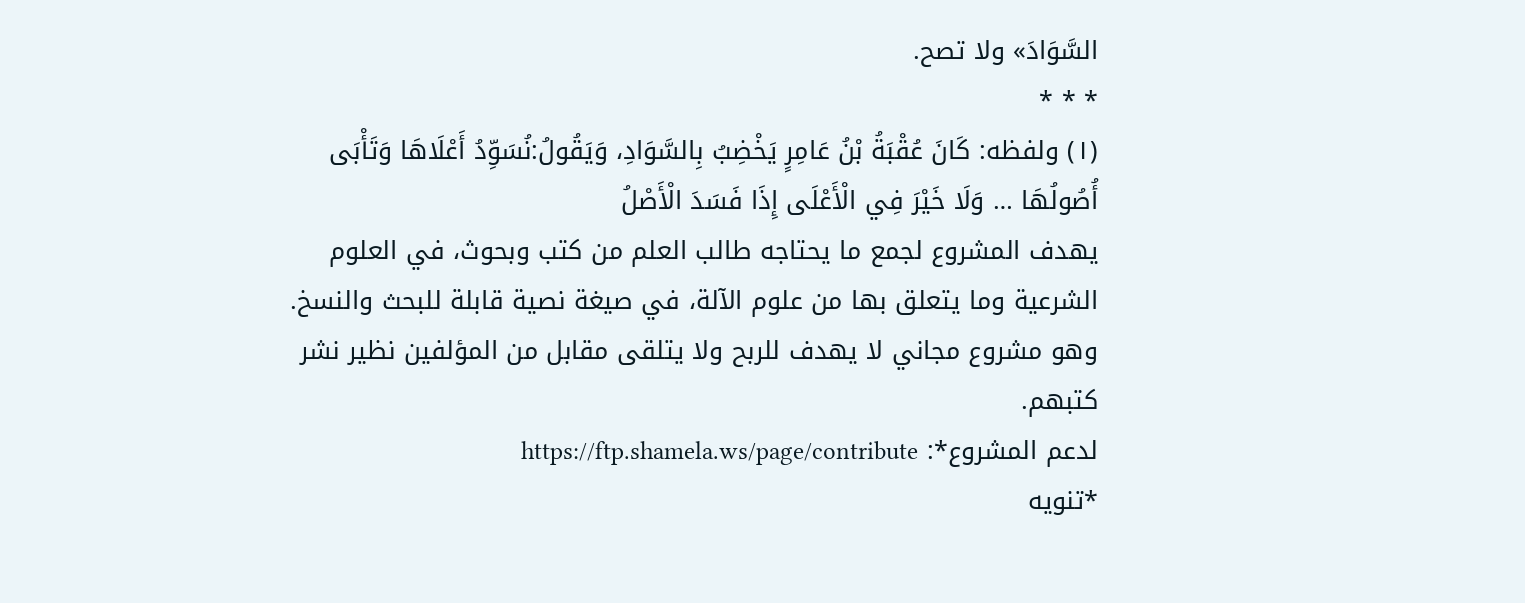السَّوَادَ» ولا تصح.
* * *
(١) ولفظه: كَانَ عُقْبَةُ بْنُ عَامِرٍ يَخْضِبُ بِالسَّوَادِ، وَيَقُولُ:نُسَوِّدُ أَعْلَاهَا وَتَأْبَى أُصُولُهَا … وَلَا خَيْرَ فِي الْأَعْلَى إِذَا فَسَدَ الْأَصْلُ
يهدف المشروع لجمع ما يحتاجه طالب العلم من كتب وبحوث، في العلوم الشرعية وما يتعلق بها من علوم الآلة، في صيغة نصية قابلة للبحث والنسخ.
وهو مشروع مجاني لا يهدف للربح ولا يتلقى مقابل من المؤلفين نظير نشر كتبهم.
لدعم المشروع*: https://ftp.shamela.ws/page/contribute
*تنويه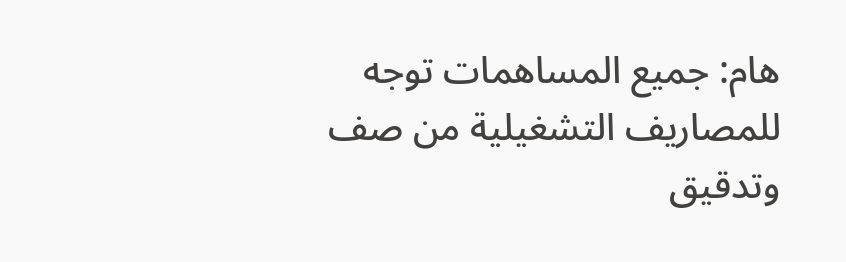هام: جميع المساهمات توجه للمصاريف التشغيلية من صف وتدقيق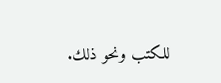للكتب ونحو ذلك.